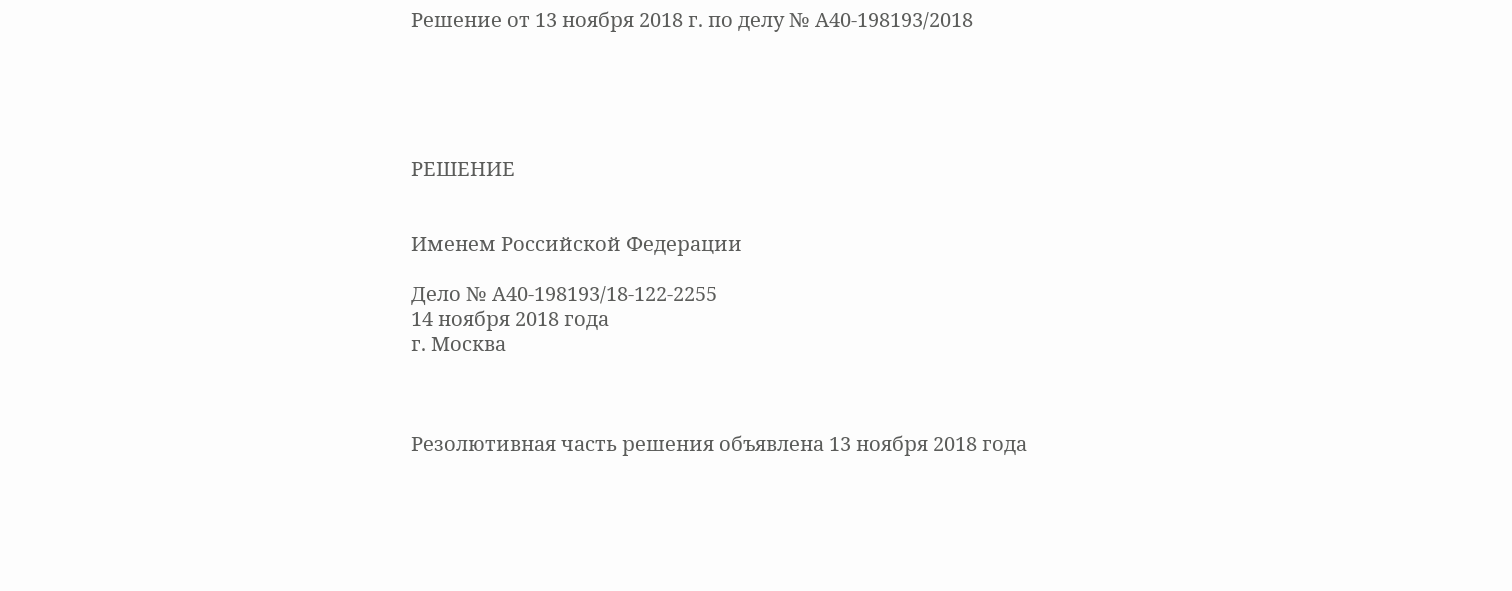Решение от 13 ноября 2018 г. по делу № А40-198193/2018





РЕШЕНИЕ


Именем Российской Федерации

Дело № А40-198193/18-122-2255
14 ноября 2018 года
г. Москва



Резолютивная часть решения объявлена 13 ноября 2018 года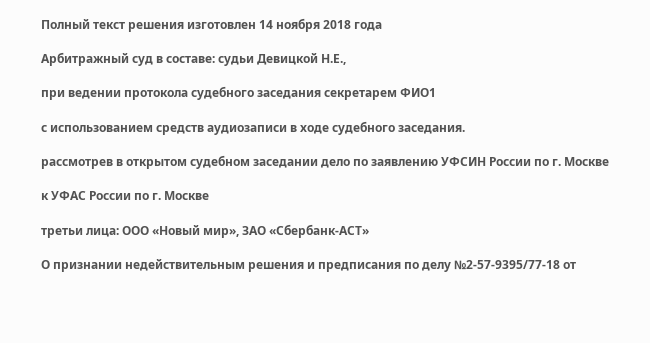Полный текст решения изготовлен 14 ноября 2018 года

Арбитражный суд в составе: судьи Девицкой Н.Е.,

при ведении протокола судебного заседания секретарем ФИО1

с использованием средств аудиозаписи в ходе судебного заседания.

рассмотрев в открытом судебном заседании дело по заявлению УФСИН России по г. Москве

к УФАС России по г. Москве

третьи лица: ООО «Новый мир», ЗАО «Сбербанк-АСТ»

О признании недействительным решения и предписания по делу №2-57-9395/77-18 от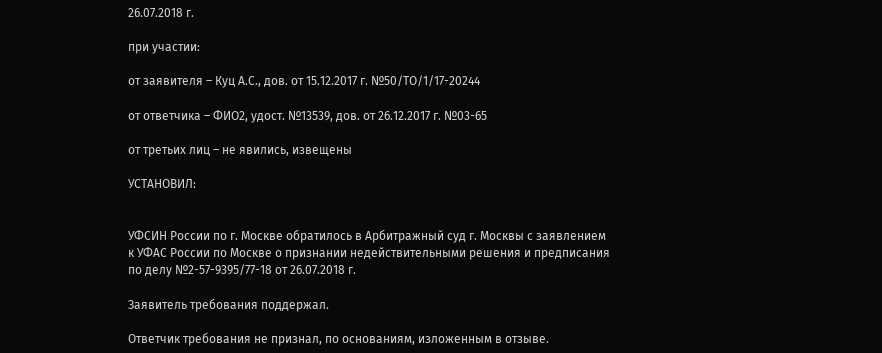26.07.2018 г.

при участии:

от заявителя – Куц А.С., дов. от 15.12.2017 г. №50/ТО/1/17-20244

от ответчика – ФИО2, удост. №13539, дов. от 26.12.2017 г. №03-65

от третьих лиц – не явились, извещены

УСТАНОВИЛ:


УФСИН России по г. Москве обратилось в Арбитражный суд г. Москвы с заявлением к УФАС России по Москве о признании недействительными решения и предписания по делу №2-57-9395/77-18 от 26.07.2018 г.

Заявитель требования поддержал.

Ответчик требования не признал, по основаниям, изложенным в отзыве.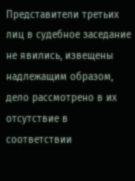Представители третьих лиц в судебное заседание не явились, извещены надлежащим образом, дело рассмотрено в их отсутствие в соответствии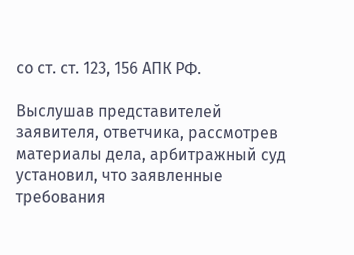со ст. ст. 123, 156 АПК РФ.

Выслушав представителей заявителя, ответчика, рассмотрев материалы дела, арбитражный суд установил, что заявленные требования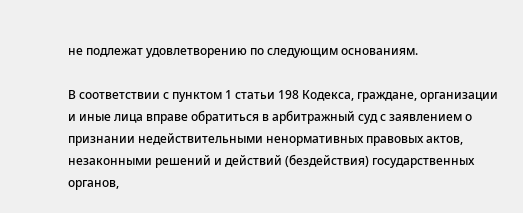не подлежат удовлетворению по следующим основаниям.

В соответствии с пунктом 1 статьи 198 Кодекса, граждане, организации и иные лица вправе обратиться в арбитражный суд с заявлением о признании недействительными ненормативных правовых актов, незаконными решений и действий (бездействия) государственных органов,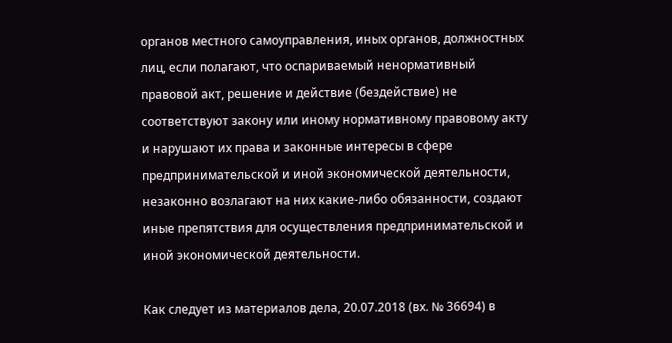органов местного самоуправления, иных органов, должностных лиц, если полагают, что оспариваемый ненормативный правовой акт, решение и действие (бездействие) не соответствуют закону или иному нормативному правовому акту и нарушают их права и законные интересы в сфере предпринимательской и иной экономической деятельности, незаконно возлагают на них какие-либо обязанности, создают иные препятствия для осуществления предпринимательской и иной экономической деятельности.

Как следует из материалов дела, 20.07.2018 (вх. № 36694) в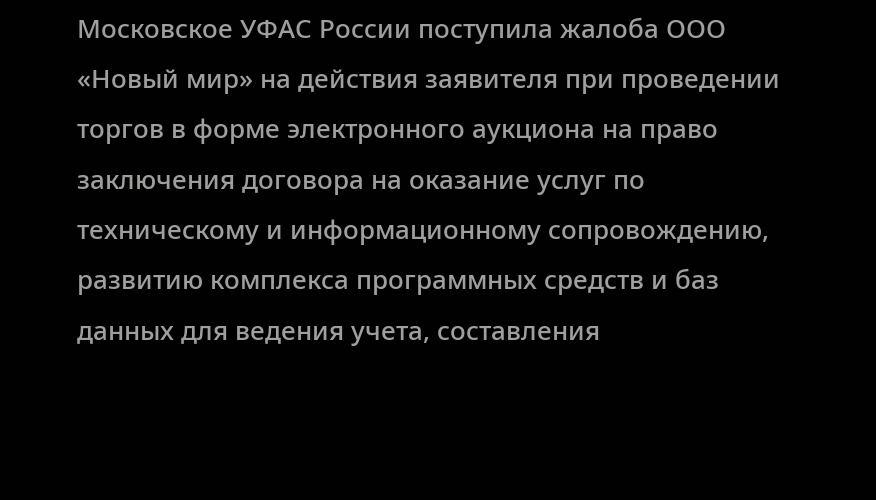Московское УФАС России поступила жалоба ООО «Новый мир» на действия заявителя при проведении торгов в форме электронного аукциона на право заключения договора на оказание услуг по техническому и информационному сопровождению, развитию комплекса программных средств и баз данных для ведения учета, составления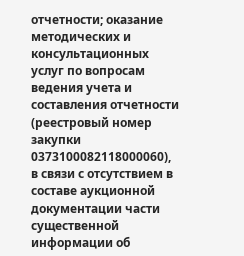отчетности; оказание методических и консультационных услуг по вопросам ведения учета и составления отчетности (реестровый номер закупки 0373100082118000060), в связи с отсутствием в составе аукционной документации части существенной информации об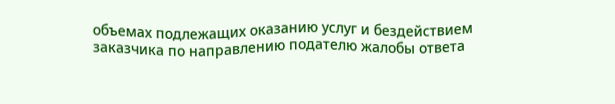объемах подлежащих оказанию услуг и бездействием заказчика по направлению подателю жалобы ответа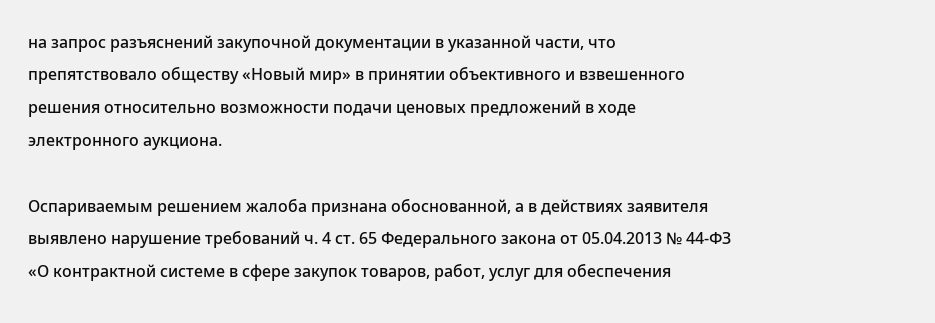на запрос разъяснений закупочной документации в указанной части, что препятствовало обществу «Новый мир» в принятии объективного и взвешенного решения относительно возможности подачи ценовых предложений в ходе электронного аукциона.

Оспариваемым решением жалоба признана обоснованной, а в действиях заявителя выявлено нарушение требований ч. 4 ст. 65 Федерального закона от 05.04.2013 № 44-ФЗ «О контрактной системе в сфере закупок товаров, работ, услуг для обеспечения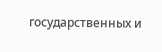государственных и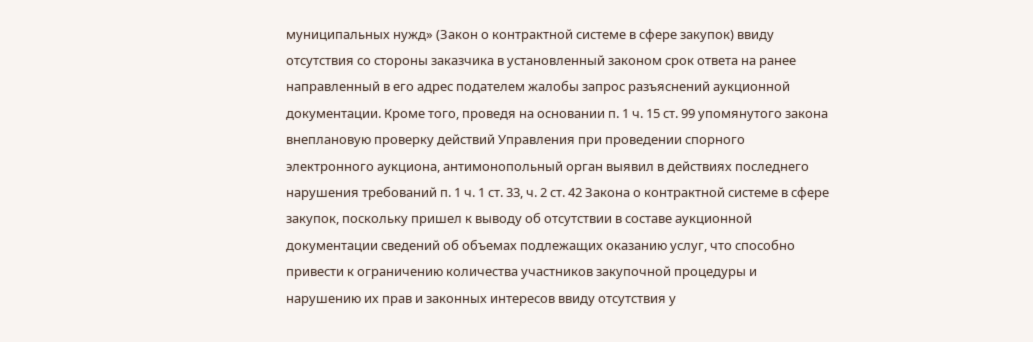муниципальных нужд» (Закон о контрактной системе в сфере закупок) ввиду отсутствия со стороны заказчика в установленный законом срок ответа на ранее направленный в его адрес подателем жалобы запрос разъяснений аукционной документации. Кроме того, проведя на основании п. 1 ч. 15 ст. 99 упомянутого закона внеплановую проверку действий Управления при проведении спорного электронного аукциона, антимонопольный орган выявил в действиях последнего нарушения требований п. 1 ч. 1 ст. 33, ч. 2 ст. 42 Закона о контрактной системе в сфере закупок, поскольку пришел к выводу об отсутствии в составе аукционной документации сведений об объемах подлежащих оказанию услуг, что способно привести к ограничению количества участников закупочной процедуры и нарушению их прав и законных интересов ввиду отсутствия у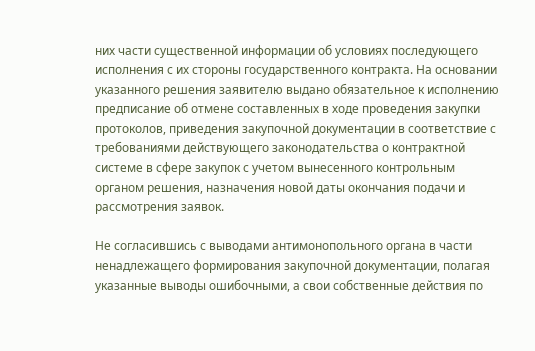них части существенной информации об условиях последующего исполнения с их стороны государственного контракта. На основании указанного решения заявителю выдано обязательное к исполнению предписание об отмене составленных в ходе проведения закупки протоколов, приведения закупочной документации в соответствие с требованиями действующего законодательства о контрактной системе в сфере закупок с учетом вынесенного контрольным органом решения, назначения новой даты окончания подачи и рассмотрения заявок.

Не согласившись с выводами антимонопольного органа в части ненадлежащего формирования закупочной документации, полагая указанные выводы ошибочными, а свои собственные действия по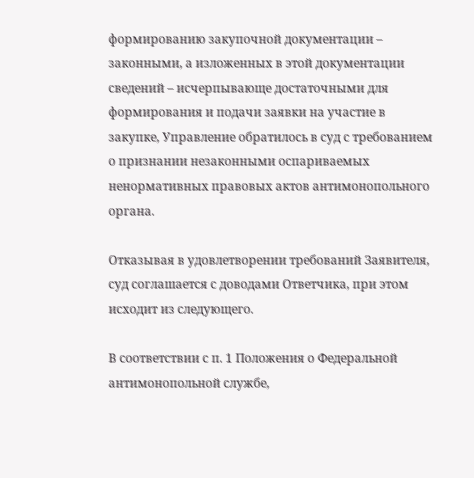формированию закупочной документации – законными, а изложенных в этой документации сведений – исчерпывающе достаточными для формирования и подачи заявки на участие в закупке, Управление обратилось в суд с требованием о признании незаконными оспариваемых ненормативных правовых актов антимонопольного органа.

Отказывая в удовлетворении требований Заявителя, суд соглашается с доводами Ответчика, при этом исходит из следующего.

В соответствии с п. 1 Положения о Федеральной антимонопольной службе,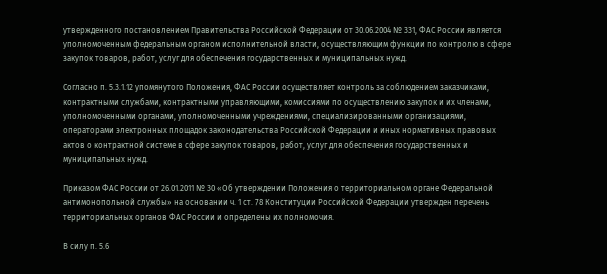утвержденного постановлением Правительства Российской Федерации от 30.06.2004 № 331, ФАС России является уполномоченным федеральным органом исполнительной власти, осуществляющим функции по контролю в сфере закупок товаров, работ, услуг для обеспечения государственных и муниципальных нужд.

Согласно п. 5.3.1.12 упомянутого Положения, ФАС России осуществляет контроль за соблюдением заказчиками, контрактными службами, контрактными управляющими, комиссиями по осуществлению закупок и их членами, уполномоченными органами, уполномоченными учреждениями, специализированными организациями, операторами электронных площадок законодательства Российской Федерации и иных нормативных правовых актов о контрактной системе в сфере закупок товаров, работ, услуг для обеспечения государственных и муниципальных нужд.

Приказом ФАС России от 26.01.2011 № 30 «Об утверждении Положения о территориальном органе Федеральной антимонопольной службы» на основании ч. 1 ст. 78 Конституции Российской Федерации утвержден перечень территориальных органов ФАС России и определены их полномочия.

В силу п. 5.6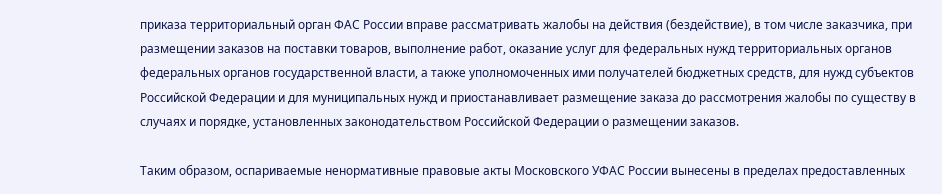приказа территориальный орган ФАС России вправе рассматривать жалобы на действия (бездействие), в том числе заказчика, при размещении заказов на поставки товаров, выполнение работ, оказание услуг для федеральных нужд территориальных органов федеральных органов государственной власти, а также уполномоченных ими получателей бюджетных средств, для нужд субъектов Российской Федерации и для муниципальных нужд и приостанавливает размещение заказа до рассмотрения жалобы по существу в случаях и порядке, установленных законодательством Российской Федерации о размещении заказов.

Таким образом, оспариваемые ненормативные правовые акты Московского УФАС России вынесены в пределах предоставленных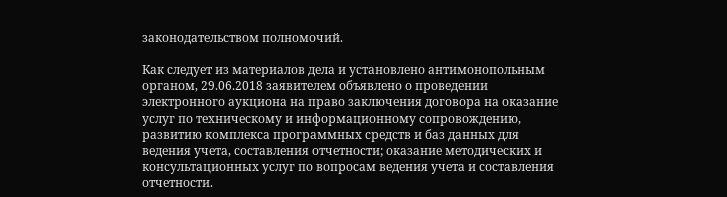законодательством полномочий.

Как следует из материалов дела и установлено антимонопольным органом, 29.06.2018 заявителем объявлено о проведении электронного аукциона на право заключения договора на оказание услуг по техническому и информационному сопровождению, развитию комплекса программных средств и баз данных для ведения учета, составления отчетности; оказание методических и консультационных услуг по вопросам ведения учета и составления отчетности.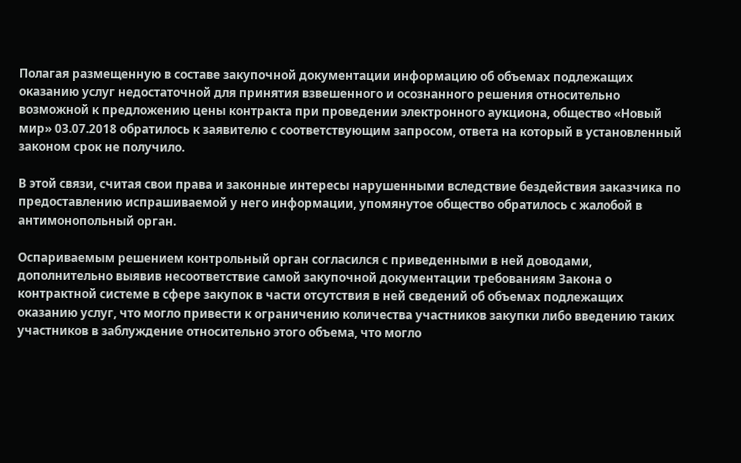Полагая размещенную в составе закупочной документации информацию об объемах подлежащих оказанию услуг недостаточной для принятия взвешенного и осознанного решения относительно возможной к предложению цены контракта при проведении электронного аукциона, общество «Новый мир» 03.07.2018 обратилось к заявителю с соответствующим запросом, ответа на который в установленный законом срок не получило.

В этой связи, считая свои права и законные интересы нарушенными вследствие бездействия заказчика по предоставлению испрашиваемой у него информации, упомянутое общество обратилось с жалобой в антимонопольный орган.

Оспариваемым решением контрольный орган согласился с приведенными в ней доводами, дополнительно выявив несоответствие самой закупочной документации требованиям Закона о контрактной системе в сфере закупок в части отсутствия в ней сведений об объемах подлежащих оказанию услуг, что могло привести к ограничению количества участников закупки либо введению таких участников в заблуждение относительно этого объема, что могло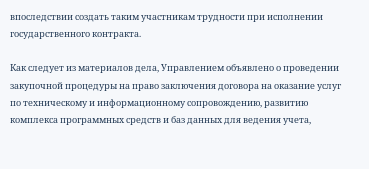впоследствии создать таким участникам трудности при исполнении государственного контракта.

Как следует из материалов дела, Управлением объявлено о проведении закупочной процедуры на право заключения договора на оказание услуг по техническому и информационному сопровождению, развитию комплекса программных средств и баз данных для ведения учета,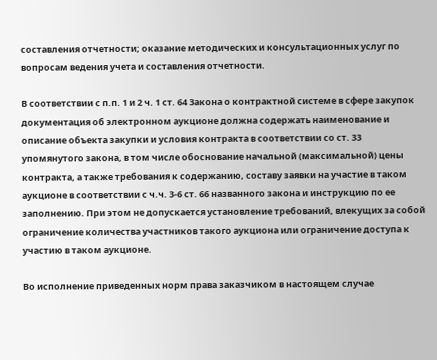составления отчетности; оказание методических и консультационных услуг по вопросам ведения учета и составления отчетности.

В соответствии с п.п. 1 и 2 ч. 1 ст. 64 Закона о контрактной системе в сфере закупок документация об электронном аукционе должна содержать наименование и описание объекта закупки и условия контракта в соответствии со ст. 33 упомянутого закона, в том числе обоснование начальной (максимальной) цены контракта, а также требования к содержанию, составу заявки на участие в таком аукционе в соответствии с ч.ч. 3-6 ст. 66 названного закона и инструкцию по ее заполнению. При этом не допускается установление требований, влекущих за собой ограничение количества участников такого аукциона или ограничение доступа к участию в таком аукционе.

Во исполнение приведенных норм права заказчиком в настоящем случае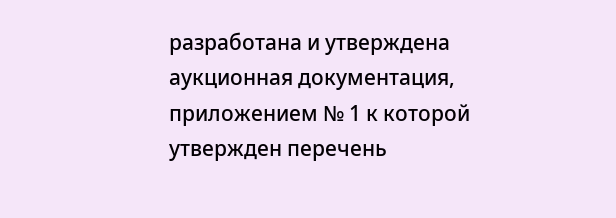разработана и утверждена аукционная документация, приложением № 1 к которой утвержден перечень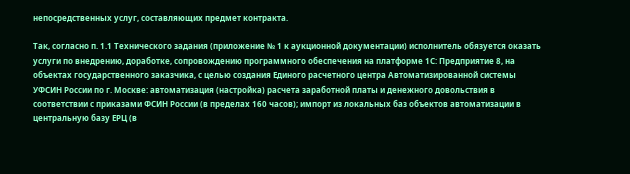непосредственных услуг, составляющих предмет контракта.

Так, согласно п. 1.1 Технического задания (приложение № 1 к аукционной документации) исполнитель обязуется оказать услуги по внедрению, доработке, сопровождению программного обеспечения на платформе 1С: Предприятие 8, на объектах государственного заказчика, с целью создания Единого расчетного центра Автоматизированной системы УФСИН России по г. Москве: автоматизация (настройка) расчета заработной платы и денежного довольствия в соответствии с приказами ФСИН России (в пределах 160 часов); импорт из локальных баз объектов автоматизации в центральную базу ЕРЦ (в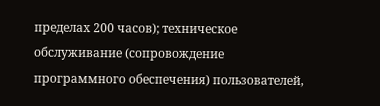пределах 200 часов); техническое обслуживание (сопровождение программного обеспечения) пользователей,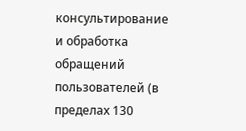консультирование и обработка обращений пользователей (в пределах 130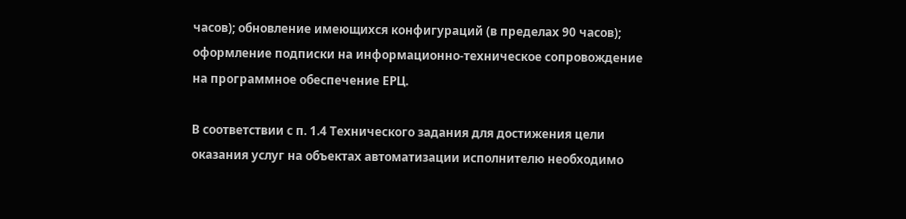часов); обновление имеющихся конфигураций (в пределах 90 часов); оформление подписки на информационно-техническое сопровождение на программное обеспечение ЕРЦ.

В соответствии с п. 1.4 Технического задания для достижения цели оказания услуг на объектах автоматизации исполнителю необходимо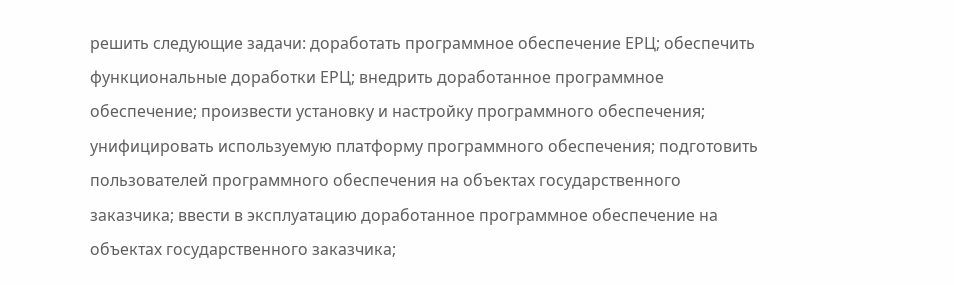решить следующие задачи: доработать программное обеспечение ЕРЦ; обеспечить функциональные доработки ЕРЦ; внедрить доработанное программное обеспечение; произвести установку и настройку программного обеспечения; унифицировать используемую платформу программного обеспечения; подготовить пользователей программного обеспечения на объектах государственного заказчика; ввести в эксплуатацию доработанное программное обеспечение на объектах государственного заказчика;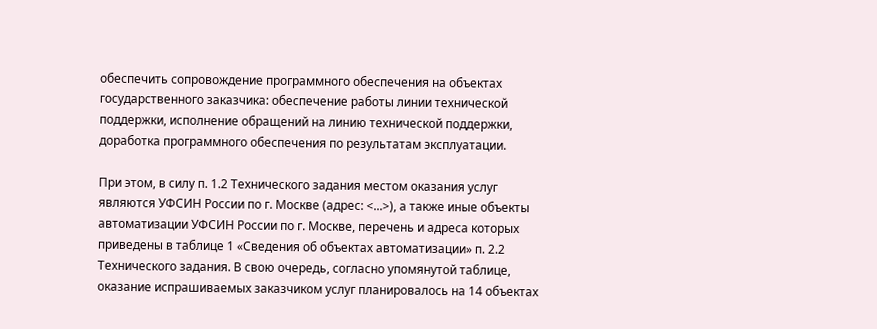обеспечить сопровождение программного обеспечения на объектах государственного заказчика: обеспечение работы линии технической поддержки, исполнение обращений на линию технической поддержки, доработка программного обеспечения по результатам эксплуатации.

При этом, в силу п. 1.2 Технического задания местом оказания услуг являются УФСИН России по г. Москве (адрес: <...>), а также иные объекты автоматизации УФСИН России по г. Москве, перечень и адреса которых приведены в таблице 1 «Сведения об объектах автоматизации» п. 2.2 Технического задания. В свою очередь, согласно упомянутой таблице, оказание испрашиваемых заказчиком услуг планировалось на 14 объектах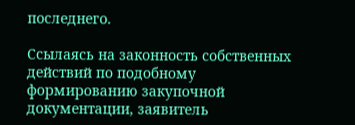последнего.

Ссылаясь на законность собственных действий по подобному формированию закупочной документации, заявитель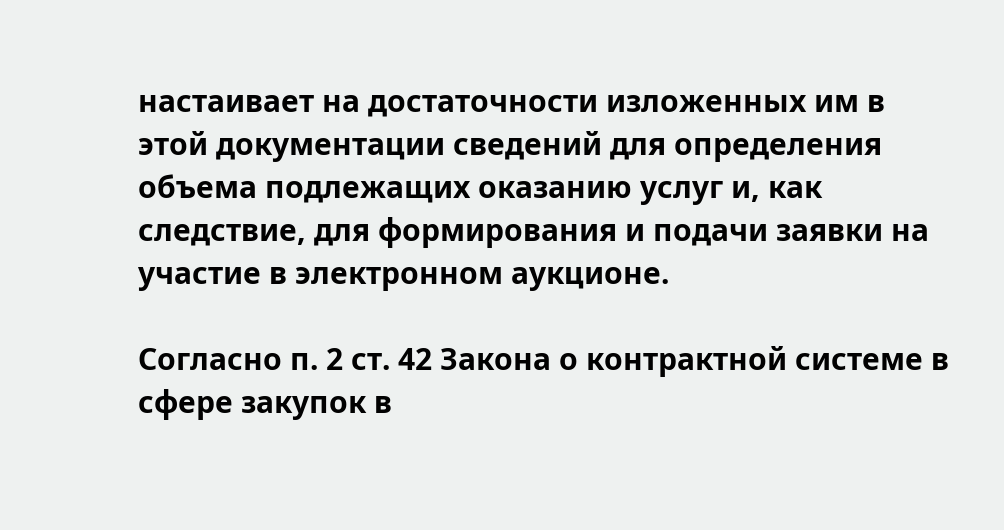настаивает на достаточности изложенных им в этой документации сведений для определения объема подлежащих оказанию услуг и, как следствие, для формирования и подачи заявки на участие в электронном аукционе.

Согласно п. 2 ст. 42 Закона о контрактной системе в сфере закупок в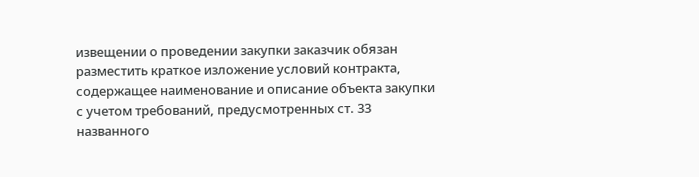извещении о проведении закупки заказчик обязан разместить краткое изложение условий контракта, содержащее наименование и описание объекта закупки с учетом требований, предусмотренных ст. 33 названного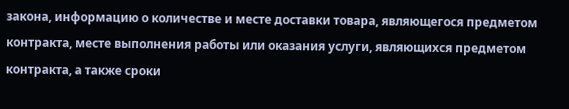закона, информацию о количестве и месте доставки товара, являющегося предметом контракта, месте выполнения работы или оказания услуги, являющихся предметом контракта, а также сроки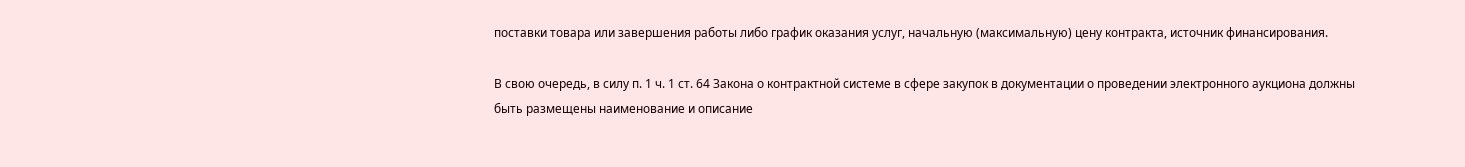поставки товара или завершения работы либо график оказания услуг, начальную (максимальную) цену контракта, источник финансирования.

В свою очередь, в силу п. 1 ч. 1 ст. 64 Закона о контрактной системе в сфере закупок в документации о проведении электронного аукциона должны быть размещены наименование и описание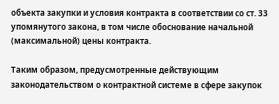объекта закупки и условия контракта в соответствии со ст. 33 упомянутого закона, в том числе обоснование начальной (максимальной) цены контракта.

Таким образом, предусмотренные действующим законодательством о контрактной системе в сфере закупок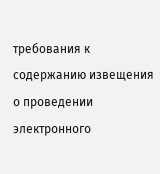требования к содержанию извещения о проведении электронного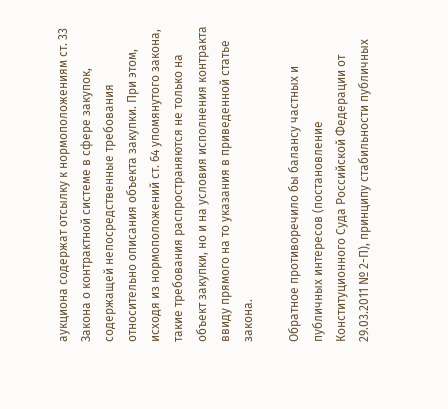аукциона содержат отсылку к нормоположениям ст. 33 Закона о контрактной системе в сфере закупок, содержащей непосредственные требования относительно описания объекта закупки. При этом, исходя из нормоположений ст. 64 упомянутого закона, такие требования распространяются не только на объект закупки, но и на условия исполнения контракта ввиду прямого на то указания в приведенной статье закона.

Обратное противоречило бы балансу частных и публичных интересов (постановление Конституционного Суда Российской Федерации от 29.03.2011 № 2-П), принципу стабильности публичных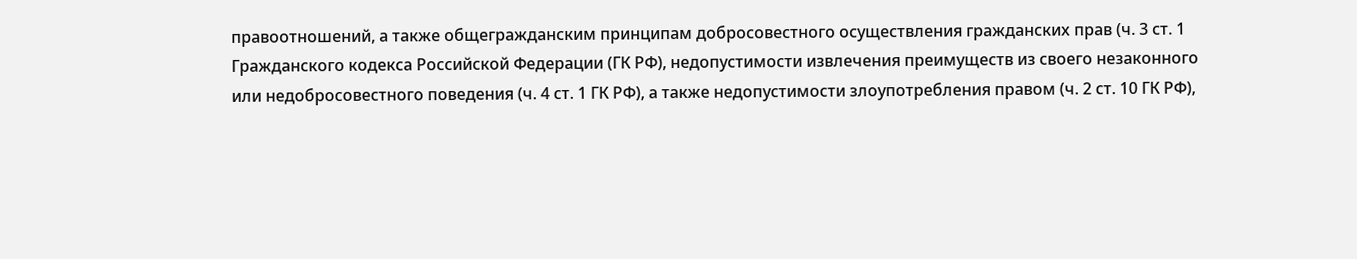правоотношений, а также общегражданским принципам добросовестного осуществления гражданских прав (ч. 3 ст. 1 Гражданского кодекса Российской Федерации (ГК РФ), недопустимости извлечения преимуществ из своего незаконного или недобросовестного поведения (ч. 4 ст. 1 ГК РФ), а также недопустимости злоупотребления правом (ч. 2 ст. 10 ГК РФ),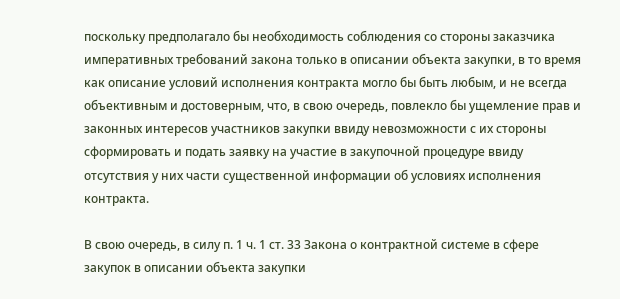поскольку предполагало бы необходимость соблюдения со стороны заказчика императивных требований закона только в описании объекта закупки, в то время как описание условий исполнения контракта могло бы быть любым, и не всегда объективным и достоверным, что, в свою очередь, повлекло бы ущемление прав и законных интересов участников закупки ввиду невозможности с их стороны сформировать и подать заявку на участие в закупочной процедуре ввиду отсутствия у них части существенной информации об условиях исполнения контракта.

В свою очередь, в силу п. 1 ч. 1 ст. 33 Закона о контрактной системе в сфере закупок в описании объекта закупки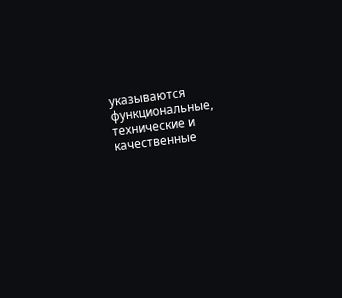указываются функциональные, технические и качественные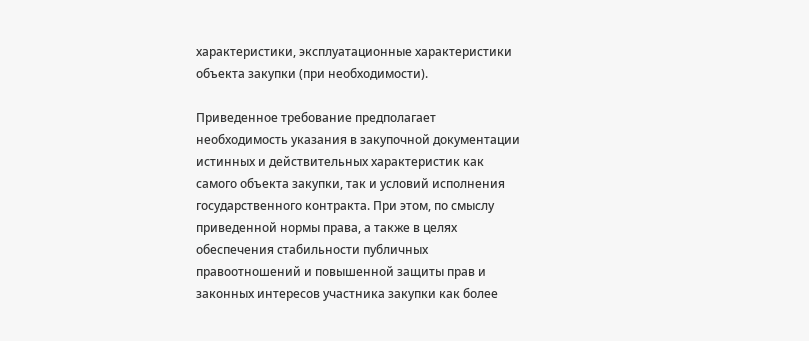характеристики, эксплуатационные характеристики объекта закупки (при необходимости).

Приведенное требование предполагает необходимость указания в закупочной документации истинных и действительных характеристик как самого объекта закупки, так и условий исполнения государственного контракта. При этом, по смыслу приведенной нормы права, а также в целях обеспечения стабильности публичных правоотношений и повышенной защиты прав и законных интересов участника закупки как более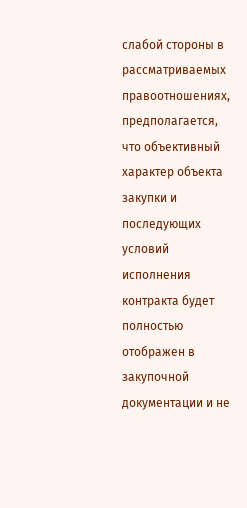слабой стороны в рассматриваемых правоотношениях, предполагается, что объективный характер объекта закупки и последующих условий исполнения контракта будет полностью отображен в закупочной документации и не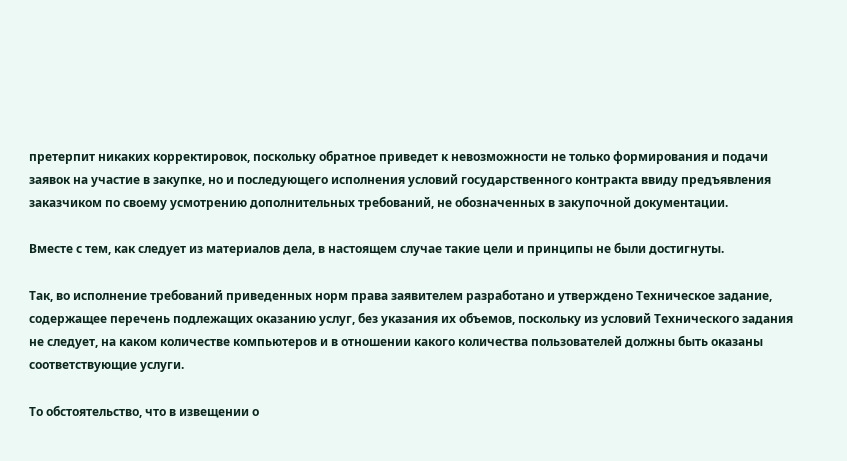претерпит никаких корректировок, поскольку обратное приведет к невозможности не только формирования и подачи заявок на участие в закупке, но и последующего исполнения условий государственного контракта ввиду предъявления заказчиком по своему усмотрению дополнительных требований, не обозначенных в закупочной документации.

Вместе с тем, как следует из материалов дела, в настоящем случае такие цели и принципы не были достигнуты.

Так, во исполнение требований приведенных норм права заявителем разработано и утверждено Техническое задание, содержащее перечень подлежащих оказанию услуг, без указания их объемов, поскольку из условий Технического задания не следует, на каком количестве компьютеров и в отношении какого количества пользователей должны быть оказаны соответствующие услуги.

То обстоятельство, что в извещении о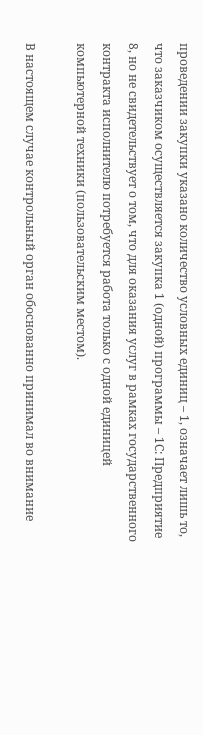проведении закупки указано количество условных единиц – 1, означает лишь то, что заказчиком осуществляется закупка 1 (одной) программы – 1С: Предприятие 8, но не свидетельствует о том, что для оказания услуг в рамках государственного контракта исполнителю потребуется работа только с одной единицей компьютерной техники (пользовательским местом).

В настоящем случае контрольный орган обоснованно принимал во внимание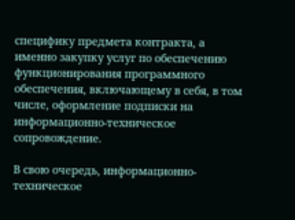специфику предмета контракта, а именно закупку услуг по обеспечению функционирования программного обеспечения, включающему в себя, в том числе, оформление подписки на информационно-техническое сопровождение.

В свою очередь, информационно-техническое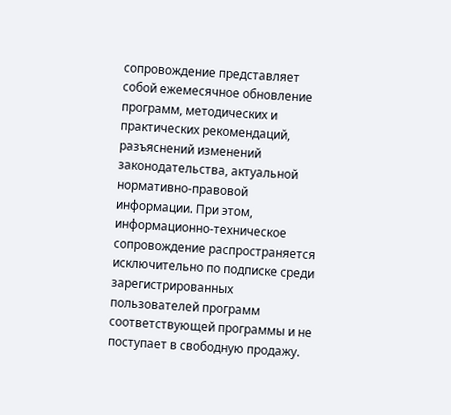сопровождение представляет собой ежемесячное обновление программ, методических и практических рекомендаций, разъяснений изменений законодательства, актуальной нормативно-правовой информации. При этом, информационно-техническое сопровождение распространяется исключительно по подписке среди зарегистрированных пользователей программ соответствующей программы и не поступает в свободную продажу.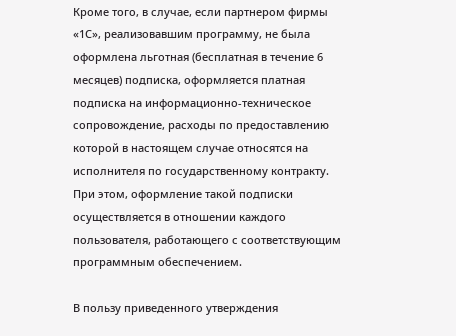Кроме того, в случае, если партнером фирмы «1С», реализовавшим программу, не была оформлена льготная (бесплатная в течение 6 месяцев) подписка, оформляется платная подписка на информационно-техническое сопровождение, расходы по предоставлению которой в настоящем случае относятся на исполнителя по государственному контракту. При этом, оформление такой подписки осуществляется в отношении каждого пользователя, работающего с соответствующим программным обеспечением.

В пользу приведенного утверждения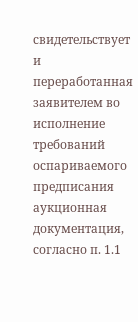свидетельствует и переработанная заявителем во исполнение требований оспариваемого предписания аукционная документация, согласно п. 1.1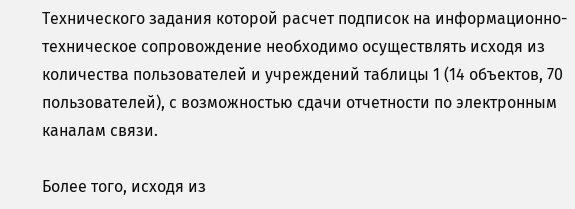Технического задания которой расчет подписок на информационно-техническое сопровождение необходимо осуществлять исходя из количества пользователей и учреждений таблицы 1 (14 объектов, 70 пользователей), с возможностью сдачи отчетности по электронным каналам связи.

Более того, исходя из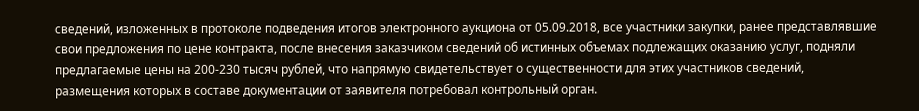сведений, изложенных в протоколе подведения итогов электронного аукциона от 05.09.2018, все участники закупки, ранее представлявшие свои предложения по цене контракта, после внесения заказчиком сведений об истинных объемах подлежащих оказанию услуг, подняли предлагаемые цены на 200-230 тысяч рублей, что напрямую свидетельствует о существенности для этих участников сведений, размещения которых в составе документации от заявителя потребовал контрольный орган.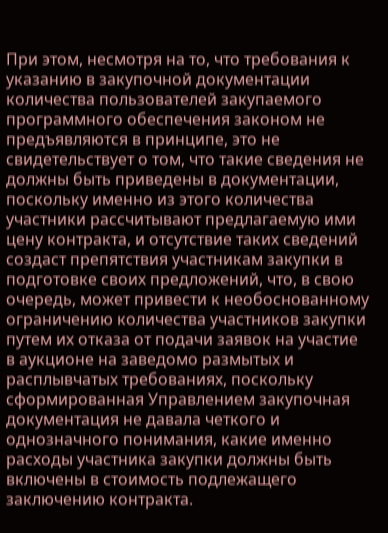При этом, несмотря на то, что требования к указанию в закупочной документации количества пользователей закупаемого программного обеспечения законом не предъявляются в принципе, это не свидетельствует о том, что такие сведения не должны быть приведены в документации, поскольку именно из этого количества участники рассчитывают предлагаемую ими цену контракта, и отсутствие таких сведений создаст препятствия участникам закупки в подготовке своих предложений, что, в свою очередь, может привести к необоснованному ограничению количества участников закупки путем их отказа от подачи заявок на участие в аукционе на заведомо размытых и расплывчатых требованиях, поскольку сформированная Управлением закупочная документация не давала четкого и однозначного понимания, какие именно расходы участника закупки должны быть включены в стоимость подлежащего заключению контракта.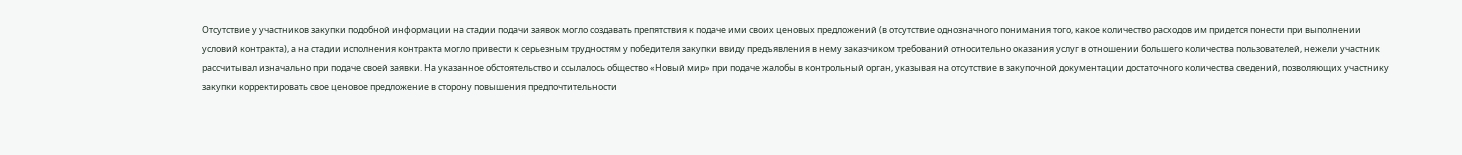Отсутствие у участников закупки подобной информации на стадии подачи заявок могло создавать препятствия к подаче ими своих ценовых предложений (в отсутствие однозначного понимания того, какое количество расходов им придется понести при выполнении условий контракта), а на стадии исполнения контракта могло привести к серьезным трудностям у победителя закупки ввиду предъявления в нему заказчиком требований относительно оказания услуг в отношении большего количества пользователей, нежели участник рассчитывал изначально при подаче своей заявки. На указанное обстоятельство и ссылалось общество «Новый мир» при подаче жалобы в контрольный орган, указывая на отсутствие в закупочной документации достаточного количества сведений, позволяющих участнику закупки корректировать свое ценовое предложение в сторону повышения предпочтительности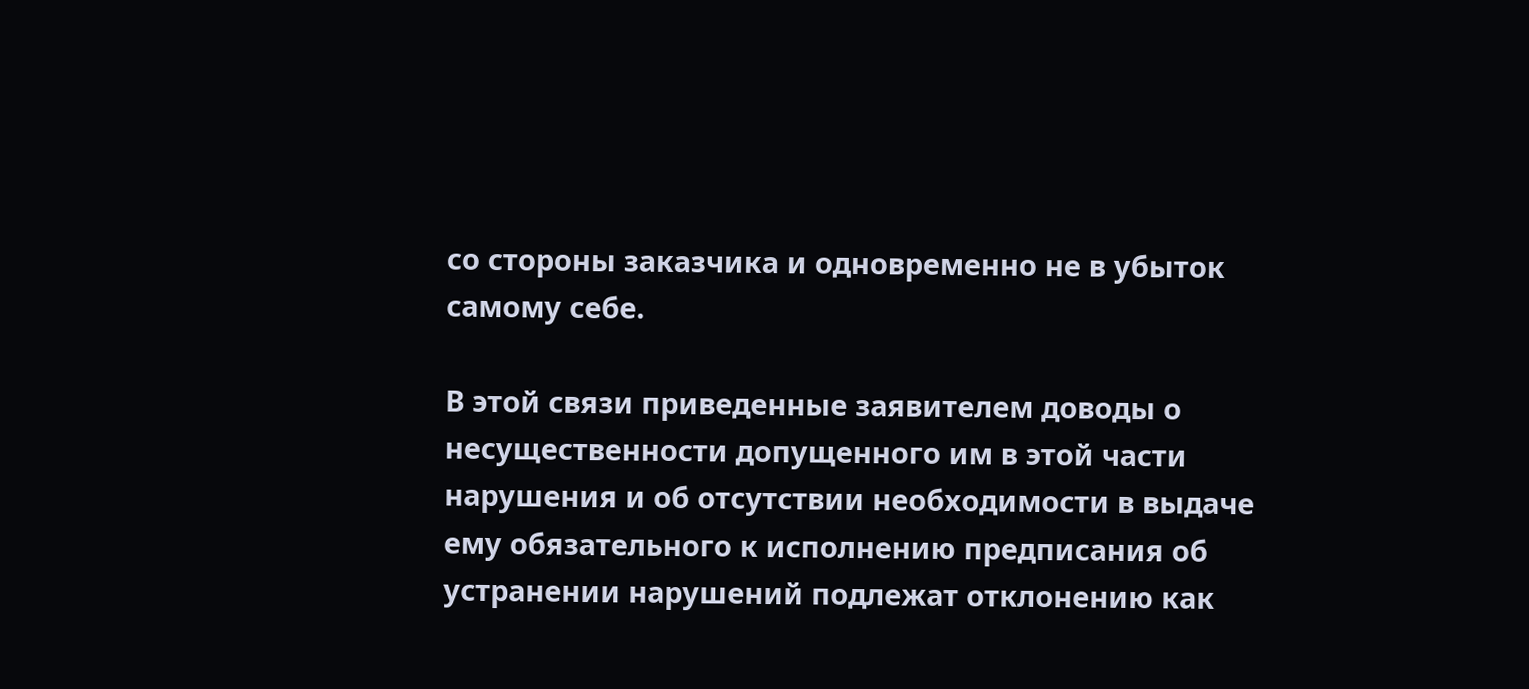со стороны заказчика и одновременно не в убыток самому себе.

В этой связи приведенные заявителем доводы о несущественности допущенного им в этой части нарушения и об отсутствии необходимости в выдаче ему обязательного к исполнению предписания об устранении нарушений подлежат отклонению как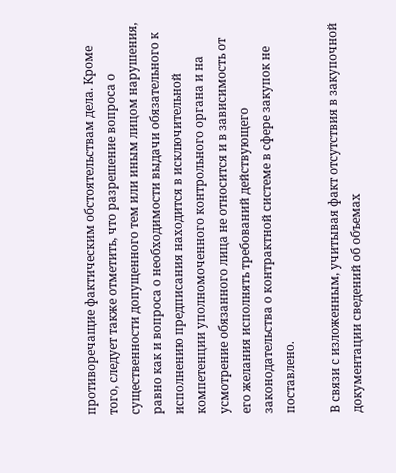противоречащие фактическим обстоятельствам дела. Кроме того, следует также отметить, что разрешение вопроса о существенности допущенного тем или иным лицом нарушения, равно как и вопроса о необходимости выдачи обязательного к исполнению предписания находится в исключительной компетенции уполномоченного контрольного органа и на усмотрение обязанного лица не относится и в зависимость от его желания исполнять требований действующего законодательства о контрактной системе в сфере закупок не поставлено.

В связи с изложенным, учитывая факт отсутствия в закупочной документации сведений об объемах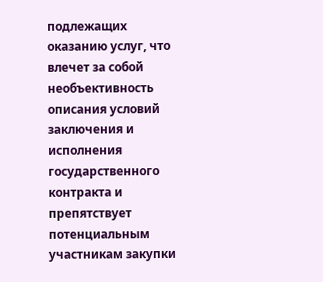подлежащих оказанию услуг, что влечет за собой необъективность описания условий заключения и исполнения государственного контракта и препятствует потенциальным участникам закупки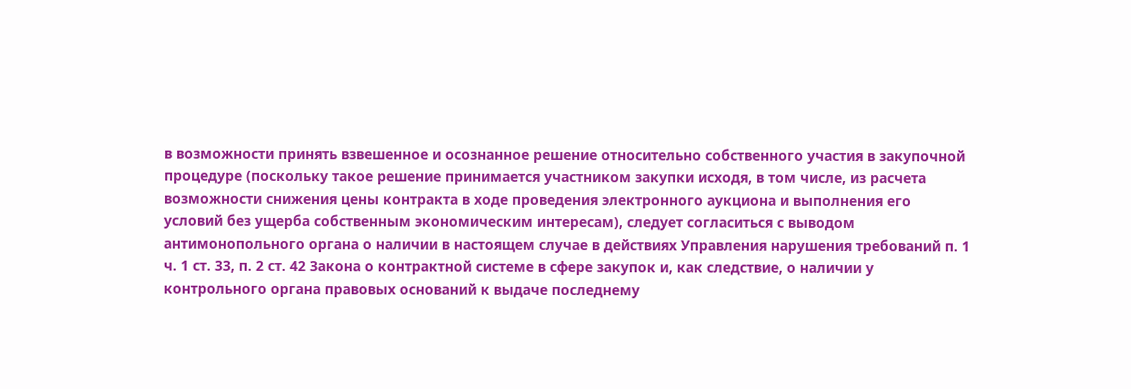в возможности принять взвешенное и осознанное решение относительно собственного участия в закупочной процедуре (поскольку такое решение принимается участником закупки исходя, в том числе, из расчета возможности снижения цены контракта в ходе проведения электронного аукциона и выполнения его условий без ущерба собственным экономическим интересам), следует согласиться с выводом антимонопольного органа о наличии в настоящем случае в действиях Управления нарушения требований п. 1 ч. 1 ст. 33, п. 2 ст. 42 Закона о контрактной системе в сфере закупок и, как следствие, о наличии у контрольного органа правовых оснований к выдаче последнему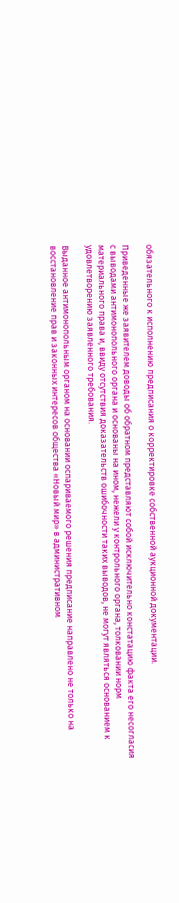обязательного к исполнению предписания о корректировке собственной аукционной документации.

Приведенные же заявителем доводы об обратном представляют собой исключительно констатацию факта его несогласия с выводами антимонопольного органа и основаны на ином, нежели у контрольного органа, толковании норм материального права и, ввиду отсутствия доказательств ошибочности таких выводов, не могут являться основанием к удовлетворению заявленного требования.

Выданное антимонопольным органом на основании оспариваемого решения предписание направлено не только на восстановление прав и законных интересов общества «Новый мир» в административном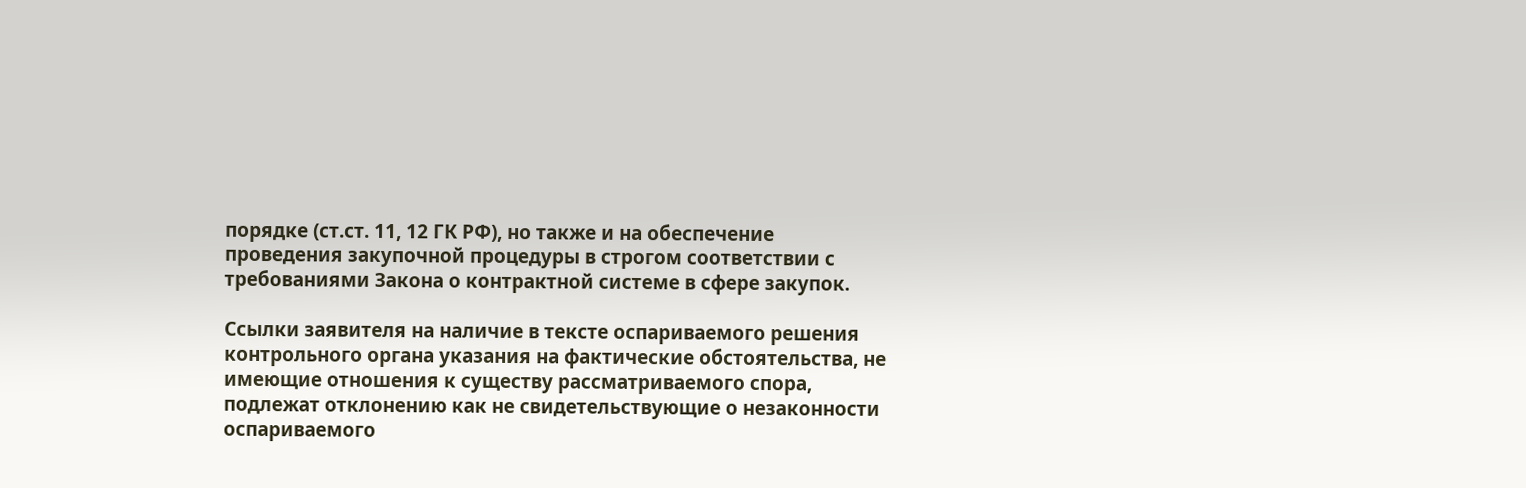порядке (ст.ст. 11, 12 ГК РФ), но также и на обеспечение проведения закупочной процедуры в строгом соответствии с требованиями Закона о контрактной системе в сфере закупок.

Ссылки заявителя на наличие в тексте оспариваемого решения контрольного органа указания на фактические обстоятельства, не имеющие отношения к существу рассматриваемого спора, подлежат отклонению как не свидетельствующие о незаконности оспариваемого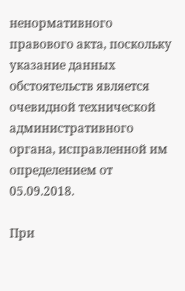ненормативного правового акта, поскольку указание данных обстоятельств является очевидной технической административного органа, исправленной им определением от 05.09.2018.

При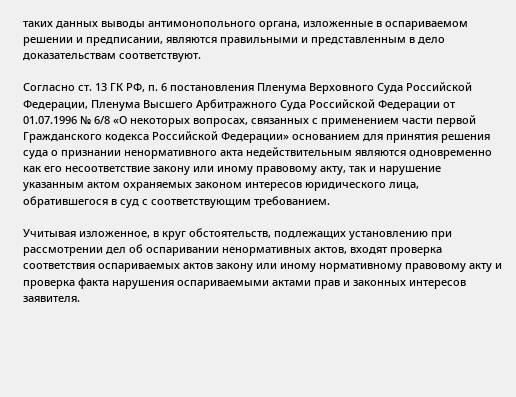таких данных выводы антимонопольного органа, изложенные в оспариваемом решении и предписании, являются правильными и представленным в дело доказательствам соответствуют.

Согласно ст. 13 ГК РФ, п. 6 постановления Пленума Верховного Суда Российской Федерации, Пленума Высшего Арбитражного Суда Российской Федерации от 01.07.1996 № 6/8 «О некоторых вопросах, связанных с применением части первой Гражданского кодекса Российской Федерации» основанием для принятия решения суда о признании ненормативного акта недействительным являются одновременно как его несоответствие закону или иному правовому акту, так и нарушение указанным актом охраняемых законом интересов юридического лица, обратившегося в суд с соответствующим требованием.

Учитывая изложенное, в круг обстоятельств, подлежащих установлению при рассмотрении дел об оспаривании ненормативных актов, входят проверка соответствия оспариваемых актов закону или иному нормативному правовому акту и проверка факта нарушения оспариваемыми актами прав и законных интересов заявителя.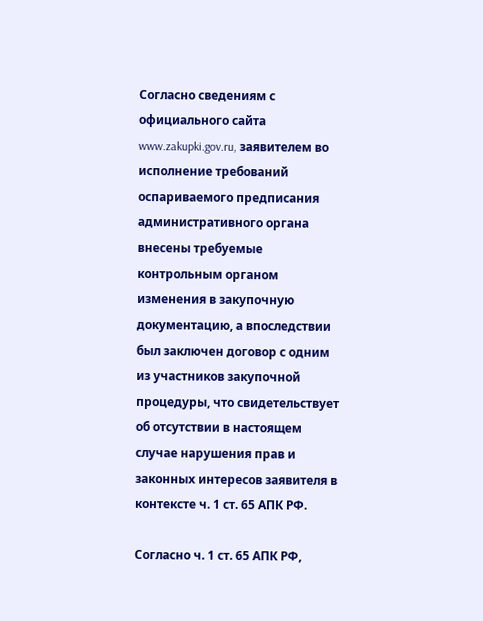Согласно сведениям с официального сайта www.zakupki.gov.ru, заявителем во исполнение требований оспариваемого предписания административного органа внесены требуемые контрольным органом изменения в закупочную документацию, а впоследствии был заключен договор с одним из участников закупочной процедуры, что свидетельствует об отсутствии в настоящем случае нарушения прав и законных интересов заявителя в контексте ч. 1 ст. 65 АПК РФ.

Согласно ч. 1 ст. 65 АПК РФ,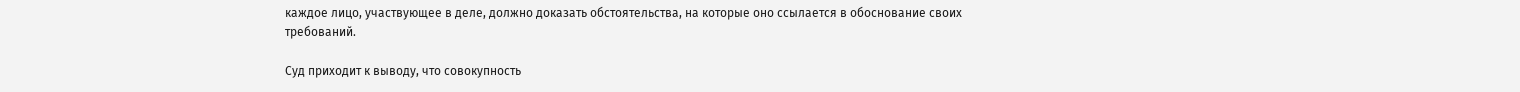каждое лицо, участвующее в деле, должно доказать обстоятельства, на которые оно ссылается в обоснование своих требований.

Суд приходит к выводу, что совокупность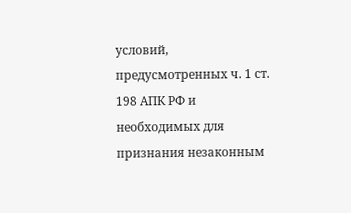условий, предусмотренных ч. 1 ст. 198 АПК РФ и необходимых для признания незаконным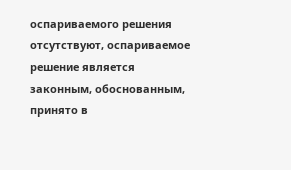оспариваемого решения отсутствуют, оспариваемое решение является законным, обоснованным, принято в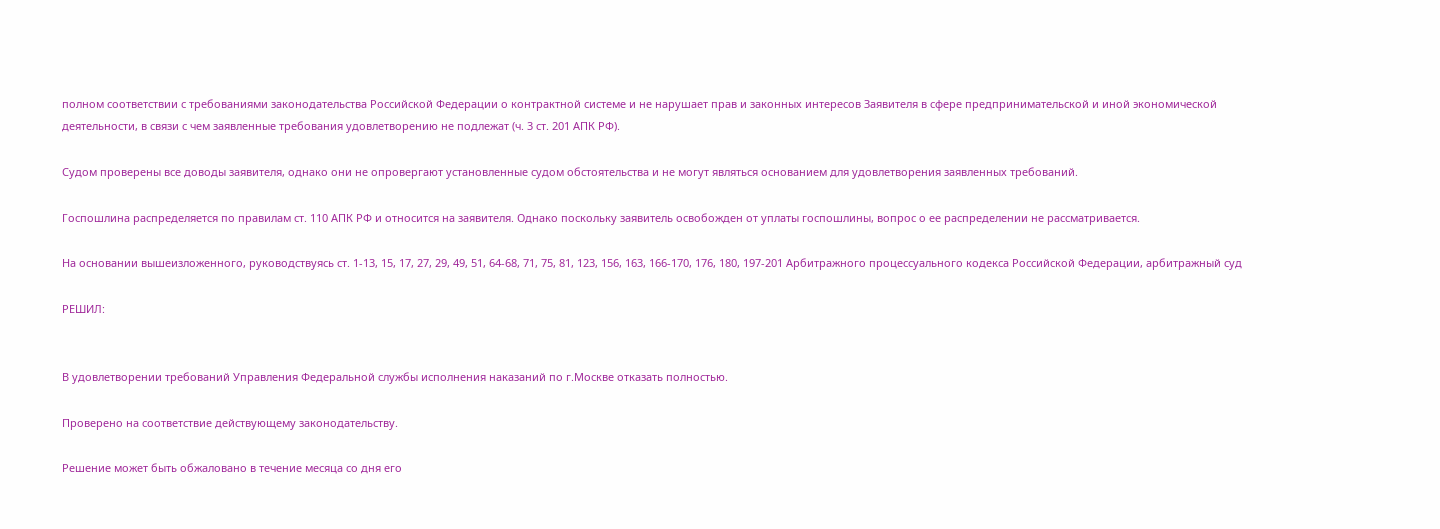полном соответствии с требованиями законодательства Российской Федерации о контрактной системе и не нарушает прав и законных интересов Заявителя в сфере предпринимательской и иной экономической деятельности, в связи с чем заявленные требования удовлетворению не подлежат (ч. 3 ст. 201 АПК РФ).

Судом проверены все доводы заявителя, однако они не опровергают установленные судом обстоятельства и не могут являться основанием для удовлетворения заявленных требований.

Госпошлина распределяется по правилам ст. 110 АПК РФ и относится на заявителя. Однако поскольку заявитель освобожден от уплаты госпошлины, вопрос о ее распределении не рассматривается.

На основании вышеизложенного, руководствуясь ст. 1-13, 15, 17, 27, 29, 49, 51, 64-68, 71, 75, 81, 123, 156, 163, 166-170, 176, 180, 197-201 Арбитражного процессуального кодекса Российской Федерации, арбитражный суд

РЕШИЛ:


В удовлетворении требований Управления Федеральной службы исполнения наказаний по г.Москве отказать полностью.

Проверено на соответствие действующему законодательству.

Решение может быть обжаловано в течение месяца со дня его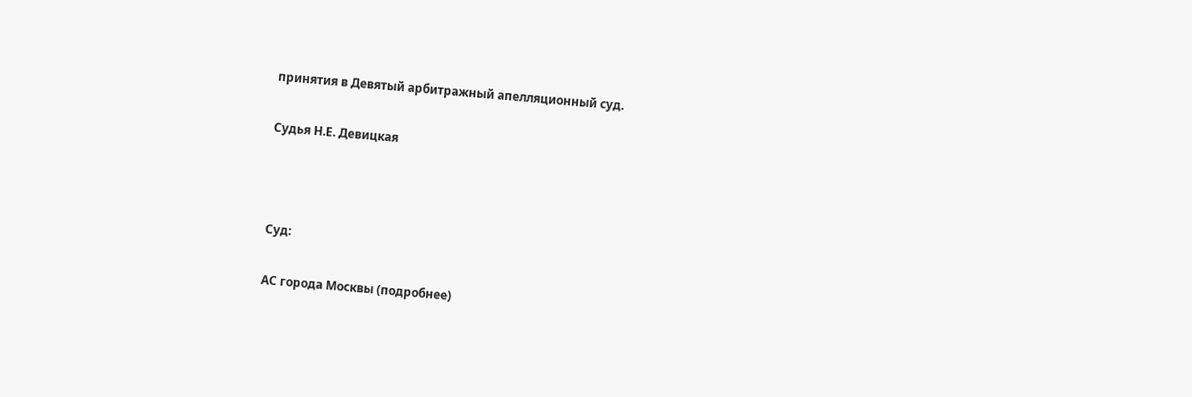принятия в Девятый арбитражный апелляционный суд.

Судья Н.Е. Девицкая



Суд:

АС города Москвы (подробнее)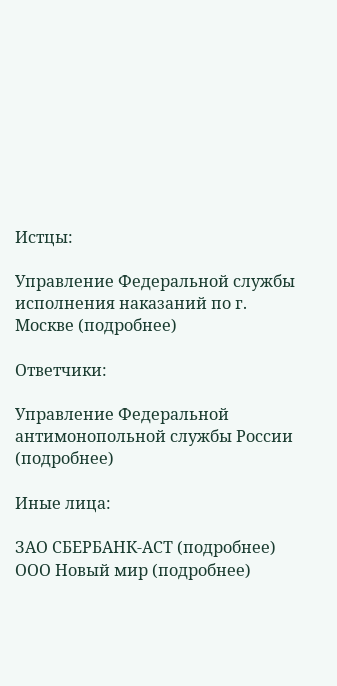Истцы:

Управление Федеральной службы исполнения наказаний по г. Москве (подробнее)

Ответчики:

Управление Федеральной антимонопольной службы России (подробнее)

Иные лица:

ЗАО СБЕРБАНК-АСТ (подробнее)
ООО Новый мир (подробнее)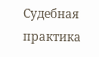Судебная практика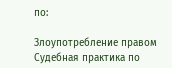по:

Злоупотребление правом
Судебная практика по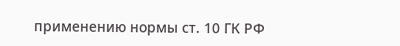применению нормы ст. 10 ГК РФ